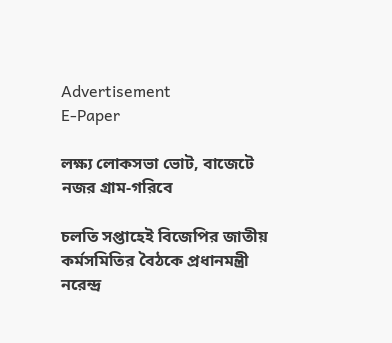Advertisement
E-Paper

লক্ষ্য লোকসভা ভোট, বাজেটে নজর গ্রাম-গরিবে

চলতি সপ্তাহেই বিজেপির জাতীয় কর্মসমিতির বৈঠকে প্রধানমন্ত্রী নরেন্দ্র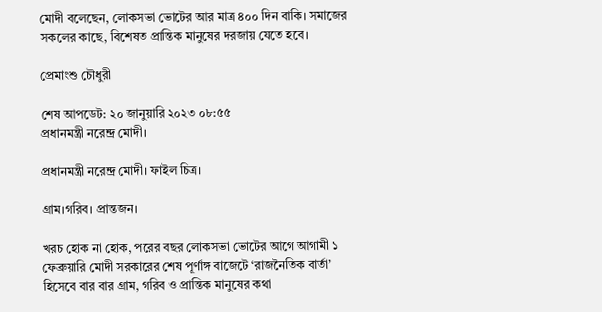মোদী বলেছেন, লোকসভা ভোটের আর মাত্র ৪০০ দিন বাকি। সমাজের সকলের কাছে, বিশেষত প্রান্তিক মানুষের দরজায় যেতে হবে।

প্রেমাংশু চৌধুরী

শেষ আপডেট: ২০ জানুয়ারি ২০২৩ ০৮:৫৫
প্রধানমন্ত্রী নরেন্দ্র মোদী।

প্রধানমন্ত্রী নরেন্দ্র মোদী। ফাইল চিত্র।

গ্রাম।গরিব। প্রান্তজন।

খরচ হোক না হোক, পরের বছর লোকসভা ভোটের আগে আগামী ১ ফেব্রুয়ারি মোদী সরকারের শেষ পূর্ণাঙ্গ বাজেটে ‘রাজনৈতিক বার্তা’ হিসেবে বার বার গ্রাম, গরিব ও প্রান্তিক মানুষের কথা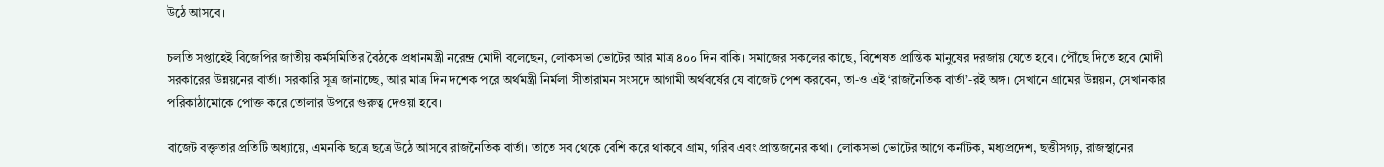উঠে আসবে।

চলতি সপ্তাহেই বিজেপির জাতীয় কর্মসমিতির বৈঠকে প্রধানমন্ত্রী নরেন্দ্র মোদী বলেছেন, লোকসভা ভোটের আর মাত্র ৪০০ দিন বাকি। সমাজের সকলের কাছে, বিশেষত প্রান্তিক মানুষের দরজায় যেতে হবে। পৌঁছে দিতে হবে মোদী সরকারের উন্নয়নের বার্তা। সরকারি সূত্র জানাচ্ছে, আর মাত্র দিন দশেক পরে অর্থমন্ত্রী নির্মলা সীতারামন সংসদে আগামী অর্থবর্ষের যে বাজেট পেশ করবেন, তা-ও এই ‘রাজনৈতিক বার্তা’-রই অঙ্গ। সেখানে গ্রামের উন্নয়ন, সেখানকার পরিকাঠামোকে পোক্ত করে তোলার উপরে গুরুত্ব দেওয়া হবে।

বাজেট বক্তৃতার প্রতিটি অধ্যায়ে, এমনকি ছত্রে ছত্রে উঠে আসবে রাজনৈতিক বার্তা। তাতে সব থেকে বেশি করে থাকবে গ্রাম, গরিব এবং প্রান্তজনের কথা। লোকসভা ভোটের আগে কর্নাটক, মধ্যপ্রদেশ, ছত্তীসগঢ়, রাজস্থানের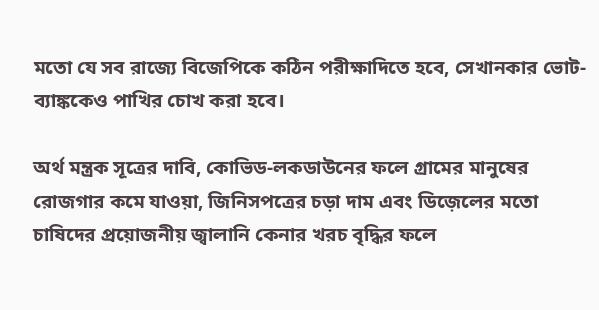মতো যে সব রাজ্যে বিজেপিকে কঠিন পরীক্ষাদিতে হবে, সেখানকার ভোট-ব্যাঙ্ককেও পাখির চোখ করা হবে।

অর্থ মন্ত্রক সূত্রের দাবি, কোভিড-লকডাউনের ফলে গ্রামের মানুষের রোজগার কমে যাওয়া, জিনিসপত্রের চড়া দাম এবং ডিজ়েলের মতো চাষিদের প্রয়োজনীয় জ্বালানি কেনার খরচ বৃদ্ধির ফলে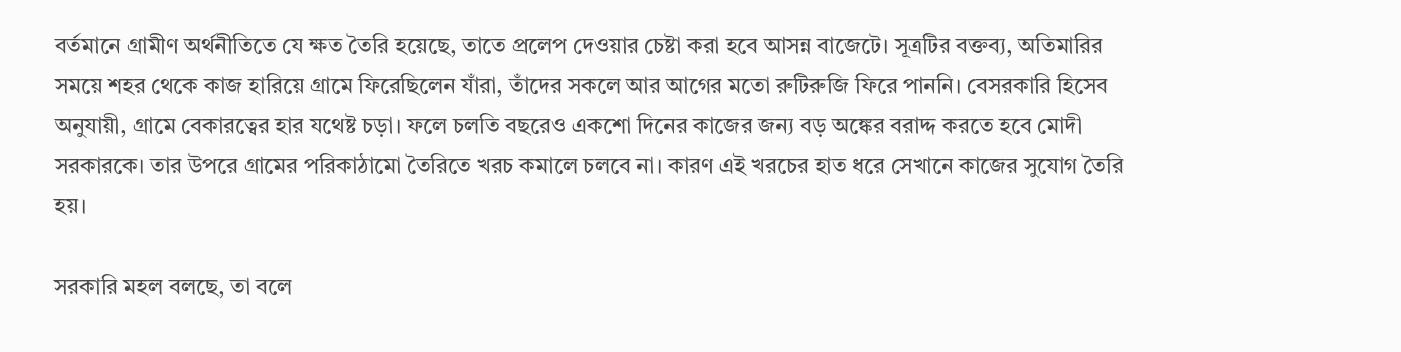বর্তমানে গ্রামীণ অর্থনীতিতে যে ক্ষত তৈরি হয়েছে, তাতে প্রলেপ দেওয়ার চেষ্টা করা হবে আসন্ন বাজেটে। সূত্রটির বক্তব্য, অতিমারির সময়ে শহর থেকে কাজ হারিয়ে গ্রামে ফিরেছিলেন যাঁরা, তাঁদের সকলে আর আগের মতো রুটিরুজি ফিরে পাননি। বেসরকারি হিসেব অনুযায়ী, গ্রামে বেকারত্বের হার যথেষ্ট চড়া। ফলে চলতি বছরেও একশো দিনের কাজের জন্য বড় অঙ্কের বরাদ্দ করতে হবে মোদী সরকারকে। তার উপরে গ্রামের পরিকাঠামো তৈরিতে খরচ কমালে চলবে না। কারণ এই খরচের হাত ধরে সেখানে কাজের সুযোগ তৈরি হয়।

সরকারি মহল বলছে, তা বলে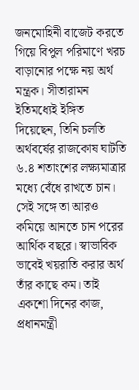জনমোহিনী বাজেট করতে গিয়ে বিপুল পরিমাণে খরচ বাড়ানোর পক্ষে নয় অর্থ মন্ত্রক। সীতারামন ইতিমধ্যেই ইঙ্গিত দিয়েছেন, তিনি চলতি অর্থবর্ষের রাজকোষ ঘাটতি ৬.৪ শতাংশের লক্ষ্যমাত্রার মধ্যে বেঁধে রাখতে চান। সেই সঙ্গে তা আরও কমিয়ে আনতে চান পরের আর্থিক বছরে। স্বাভাবিক ভাবেই খয়রাতি করার অর্থ তাঁর কাছে কম। তাই একশো দিনের কাজ, প্রধানমন্ত্রী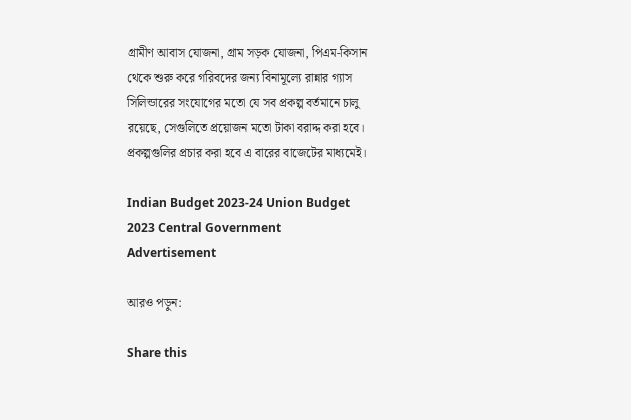গ্রামীণ আবাস যোজনা, গ্রাম সড়ক যোজনা, পিএম-কিসান থেকে শুরু করে গরিবদের জন্য বিনামূল্যে রান্নার গ্যাস সিলিন্ডারের সংযোগের মতো যে সব প্রকল্প বর্তমানে চালু রয়েছে, সেগুলিতে প্রয়োজন মতো টাকা বরাদ্দ করা হবে। প্রকল্পগুলির প্রচার করা হবে এ বারের বাজেটের মাধ্যমেই।

Indian Budget 2023-24 Union Budget 2023 Central Government
Advertisement

আরও পড়ুন:

Share this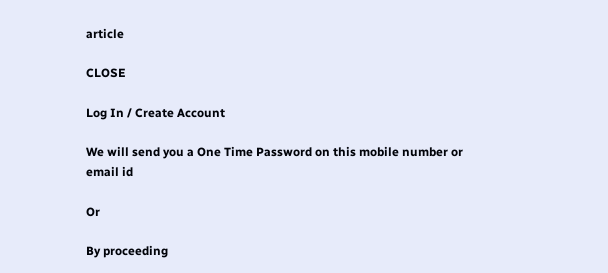article

CLOSE

Log In / Create Account

We will send you a One Time Password on this mobile number or email id

Or

By proceeding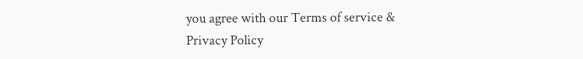you agree with our Terms of service & Privacy Policy